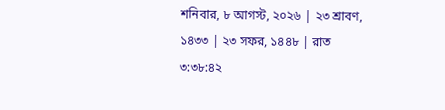শনিবার, ৮ আগস্ট, ২০২৬ | ২৩ শ্রাবণ, ১৪৩৩ | ২৩ সফর, ১৪৪৮ | রাত ৩:৩৮:৪২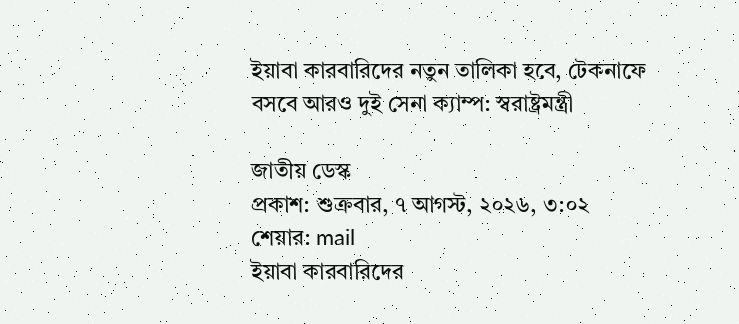ইয়াবা কারবারিদের নতুন তালিকা হবে, টেকনাফে বসবে আরও দুই সেনা ক্যাম্প: স্বরাষ্ট্রমন্ত্রী

জাতীয় ডেস্ক
প্রকাশ: শুক্রবার, ৭ আগস্ট, ২০২৬, ৩:০২
শেয়ার: mail
ইয়াবা কারবারিদের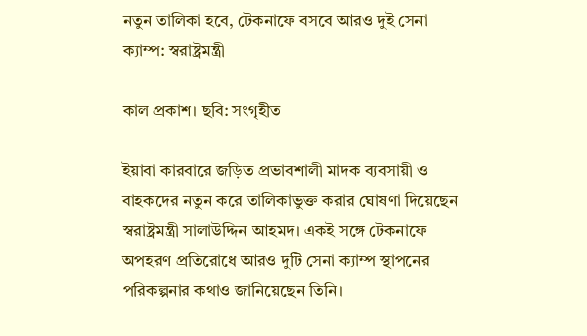নতুন তালিকা হবে, টেকনাফে বসবে আরও দুই সেনা ক্যাম্প: স্বরাষ্ট্রমন্ত্রী

কাল প্রকাশ। ছবি: সংগৃহীত

ইয়াবা কারবারে জড়িত প্রভাবশালী মাদক ব্যবসায়ী ও বাহকদের নতুন করে তালিকাভুক্ত করার ঘোষণা দিয়েছেন স্বরাষ্ট্রমন্ত্রী সালাউদ্দিন আহমদ। একই সঙ্গে টেকনাফে অপহরণ প্রতিরোধে আরও দুটি সেনা ক্যাম্প স্থাপনের পরিকল্পনার কথাও জানিয়েছেন তিনি।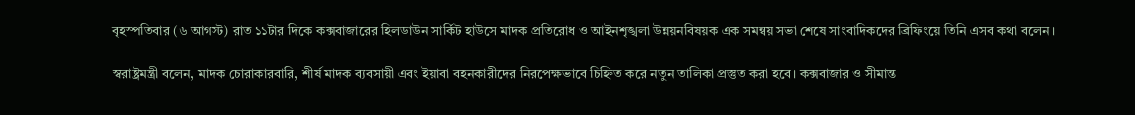বৃহস্পতিবার (৬ আগস্ট) রাত ১১টার দিকে কক্সবাজারের হিলডাউন সার্কিট হাউসে মাদক প্রতিরোধ ও আইনশৃঙ্খলা উন্নয়নবিষয়ক এক সমন্বয় সভা শেষে সাংবাদিকদের ব্রিফিংয়ে তিনি এসব কথা বলেন।

স্বরাষ্ট্রমন্ত্রী বলেন, মাদক চোরাকারবারি, শীর্ষ মাদক ব্যবসায়ী এবং ইয়াবা বহনকারীদের নিরপেক্ষভাবে চিহ্নিত করে নতুন তালিকা প্রস্তুত করা হবে। কক্সবাজার ও সীমান্ত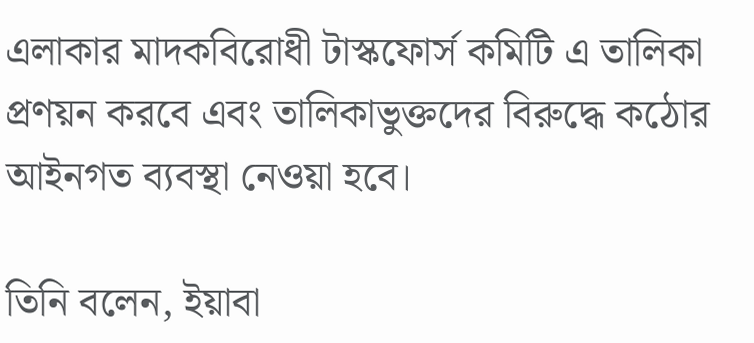এলাকার মাদকবিরোধী টাস্কফোর্স কমিটি এ তালিকা প্রণয়ন করবে এবং তালিকাভুক্তদের বিরুদ্ধে কঠোর আইনগত ব্যবস্থা নেওয়া হবে।

তিনি বলেন, ইয়াবা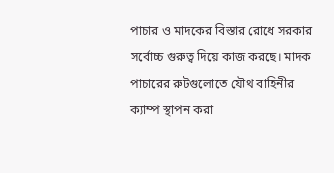পাচার ও মাদকের বিস্তার রোধে সরকার সর্বোচ্চ গুরুত্ব দিয়ে কাজ করছে। মাদক পাচারের রুটগুলোতে যৌথ বাহিনীর ক্যাম্প স্থাপন করা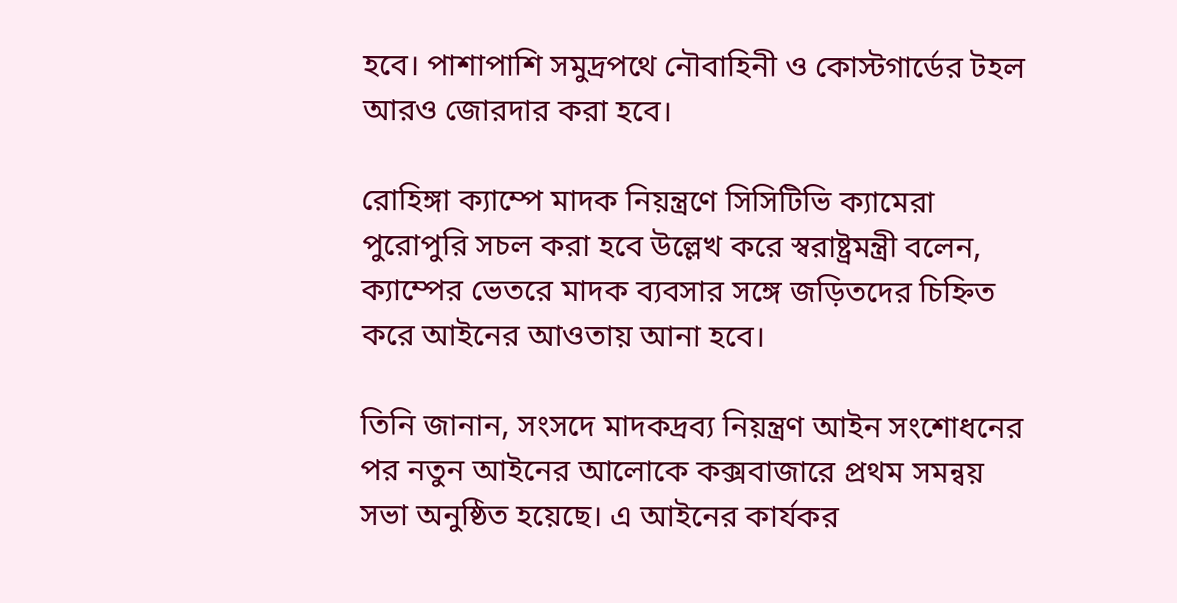হবে। পাশাপাশি সমুদ্রপথে নৌবাহিনী ও কোস্টগার্ডের টহল আরও জোরদার করা হবে।

রোহিঙ্গা ক্যাম্পে মাদক নিয়ন্ত্রণে সিসিটিভি ক্যামেরা পুরোপুরি সচল করা হবে উল্লেখ করে স্বরাষ্ট্রমন্ত্রী বলেন, ক্যাম্পের ভেতরে মাদক ব্যবসার সঙ্গে জড়িতদের চিহ্নিত করে আইনের আওতায় আনা হবে।

তিনি জানান, সংসদে মাদকদ্রব্য নিয়ন্ত্রণ আইন সংশোধনের পর নতুন আইনের আলোকে কক্সবাজারে প্রথম সমন্বয় সভা অনুষ্ঠিত হয়েছে। এ আইনের কার্যকর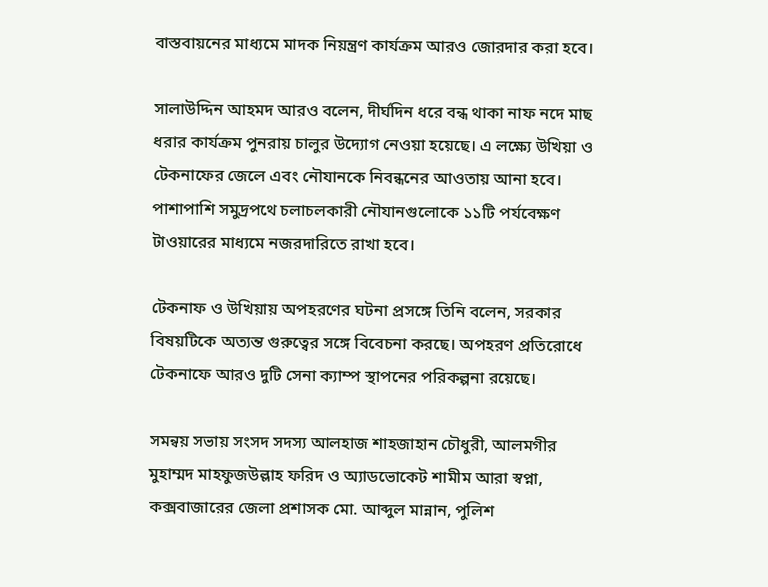বাস্তবায়নের মাধ্যমে মাদক নিয়ন্ত্রণ কার্যক্রম আরও জোরদার করা হবে।

সালাউদ্দিন আহমদ আরও বলেন, দীর্ঘদিন ধরে বন্ধ থাকা নাফ নদে মাছ ধরার কার্যক্রম পুনরায় চালুর উদ্যোগ নেওয়া হয়েছে। এ লক্ষ্যে উখিয়া ও টেকনাফের জেলে এবং নৌযানকে নিবন্ধনের আওতায় আনা হবে। পাশাপাশি সমুদ্রপথে চলাচলকারী নৌযানগুলোকে ১১টি পর্যবেক্ষণ টাওয়ারের মাধ্যমে নজরদারিতে রাখা হবে।

টেকনাফ ও উখিয়ায় অপহরণের ঘটনা প্রসঙ্গে তিনি বলেন, সরকার বিষয়টিকে অত্যন্ত গুরুত্বের সঙ্গে বিবেচনা করছে। অপহরণ প্রতিরোধে টেকনাফে আরও দুটি সেনা ক্যাম্প স্থাপনের পরিকল্পনা রয়েছে।

সমন্বয় সভায় সংসদ সদস্য আলহাজ শাহজাহান চৌধুরী, আলমগীর মুহাম্মদ মাহফুজউল্লাহ ফরিদ ও অ্যাডভোকেট শামীম আরা স্বপ্না, কক্সবাজারের জেলা প্রশাসক মো. আব্দুল মান্নান, পুলিশ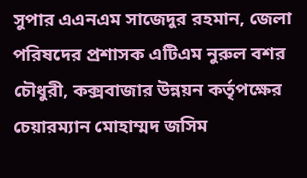সুপার এএনএম সাজেদুর রহমান, জেলা পরিষদের প্রশাসক এটিএম নুরুল বশর চৌধুরী, কক্সবাজার উন্নয়ন কর্তৃপক্ষের চেয়ারম্যান মোহাম্মদ জসিম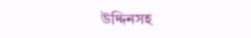উদ্দিনসহ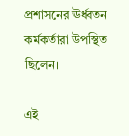প্রশাসনের ঊর্ধ্বতন কর্মকর্তারা উপস্থিত ছিলেন।

এই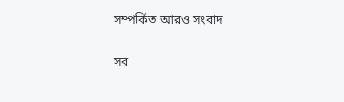সম্পর্কিত আরও সংবাদ

সব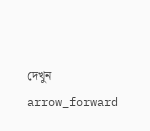দেখুন arrow_forward